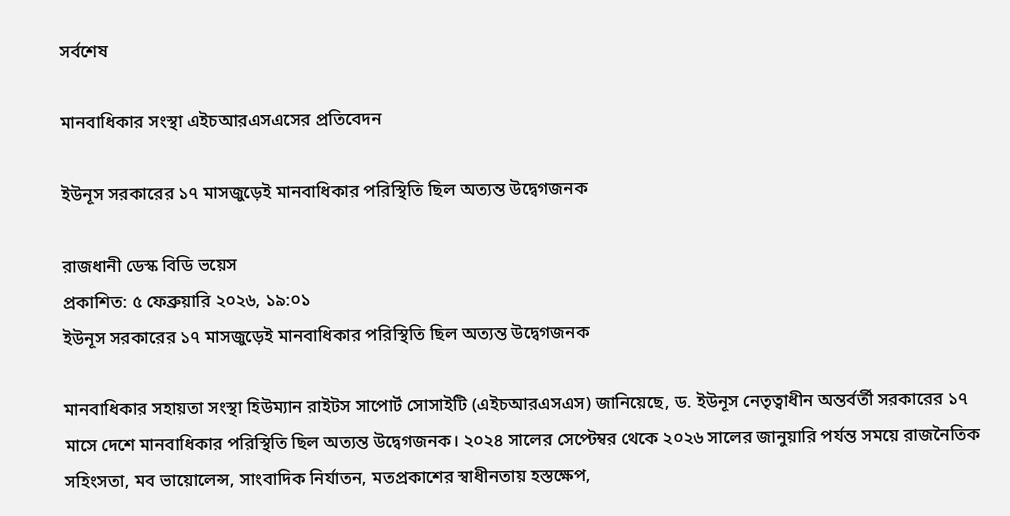সর্বশেষ

মানবাধিকার সংস্থা এইচআরএসএসের প্রতিবেদন

ইউনূস সরকারের ১৭ মাসজুড়েই মানবাধিকার পরিস্থিতি ছিল অত্যন্ত উদ্বেগজনক

রাজধানী ডেস্ক বিডি ভয়েস
প্রকাশিত: ৫ ফেব্রুয়ারি ২০২৬, ১৯:০১
ইউনূস সরকারের ১৭ মাসজুড়েই মানবাধিকার পরিস্থিতি ছিল অত্যন্ত উদ্বেগজনক

মানবাধিকার সহায়তা সংস্থা হিউম্যান রাইটস সাপোর্ট সোসাইটি (এইচআরএসএস) জানিয়েছে, ড. ইউনূস নেতৃত্বাধীন অন্তর্বর্তী সরকারের ১৭ মাসে দেশে মানবাধিকার পরিস্থিতি ছিল অত্যন্ত উদ্বেগজনক। ২০২৪ সালের সেপ্টেম্বর থেকে ২০২৬ সালের জানুয়ারি পর্যন্ত সময়ে রাজনৈতিক সহিংসতা, মব ভায়োলেন্স, সাংবাদিক নির্যাতন, মতপ্রকাশের স্বাধীনতায় হস্তক্ষেপ,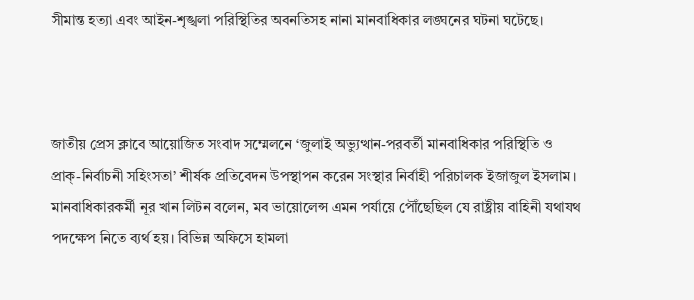সীমান্ত হত্যা এবং আইন-শৃঙ্খলা পরিস্থিতির অবনতিসহ নানা মানবাধিকার লঙ্ঘনের ঘটনা ঘটেছে।



জাতীয় প্রেস ক্লাবে আয়োজিত সংবাদ সম্মেলনে ‘জুলাই অভ্যুত্থান-পরবর্তী মানবাধিকার পরিস্থিতি ও প্রাক্-নির্বাচনী সহিংসতা’ শীর্ষক প্রতিবেদন উপস্থাপন করেন সংস্থার নির্বাহী পরিচালক ইজাজুল ইসলাম। মানবাধিকারকর্মী নূর খান লিটন বলেন, মব ভায়োলেন্স এমন পর্যায়ে পৌঁছেছিল যে রাষ্ট্রীয় বাহিনী যথাযথ পদক্ষেপ নিতে ব্যর্থ হয়। বিভিন্ন অফিসে হামলা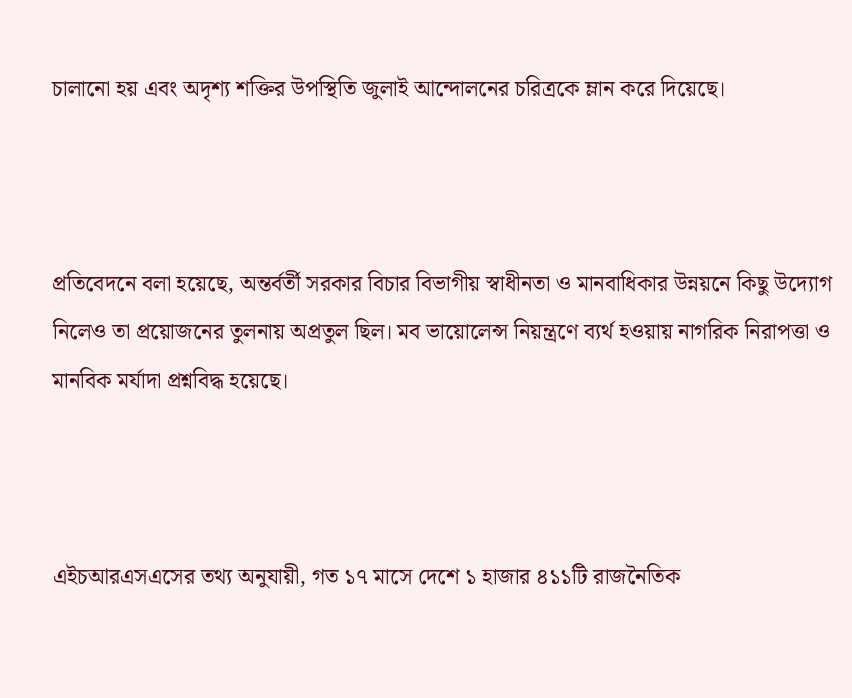চালানো হয় এবং অদৃশ্য শক্তির উপস্থিতি জুলাই আন্দোলনের চরিত্রকে ম্লান করে দিয়েছে।



প্রতিবেদনে বলা হয়েছে, অন্তর্বর্তী সরকার বিচার বিভাগীয় স্বাধীনতা ও মানবাধিকার উন্নয়নে কিছু উদ্যোগ নিলেও তা প্রয়োজনের তুলনায় অপ্রতুল ছিল। মব ভায়োলেন্স নিয়ন্ত্রণে ব্যর্থ হওয়ায় নাগরিক নিরাপত্তা ও মানবিক মর্যাদা প্রশ্নবিদ্ধ হয়েছে।



এইচআরএসএসের তথ্য অনুযায়ী, গত ১৭ মাসে দেশে ১ হাজার ৪১১টি রাজনৈতিক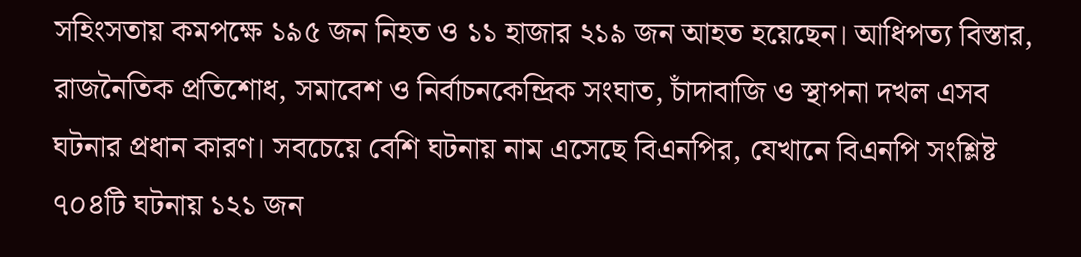সহিংসতায় কমপক্ষে ১৯৫ জন নিহত ও ১১ হাজার ২১৯ জন আহত হয়েছেন। আধিপত্য বিস্তার, রাজনৈতিক প্রতিশোধ, সমাবেশ ও নির্বাচনকেন্দ্রিক সংঘাত, চাঁদাবাজি ও স্থাপনা দখল এসব ঘটনার প্রধান কারণ। সবচেয়ে বেশি ঘটনায় নাম এসেছে বিএনপির, যেখানে বিএনপি সংশ্লিষ্ট ৭০৪টি ঘটনায় ১২১ জন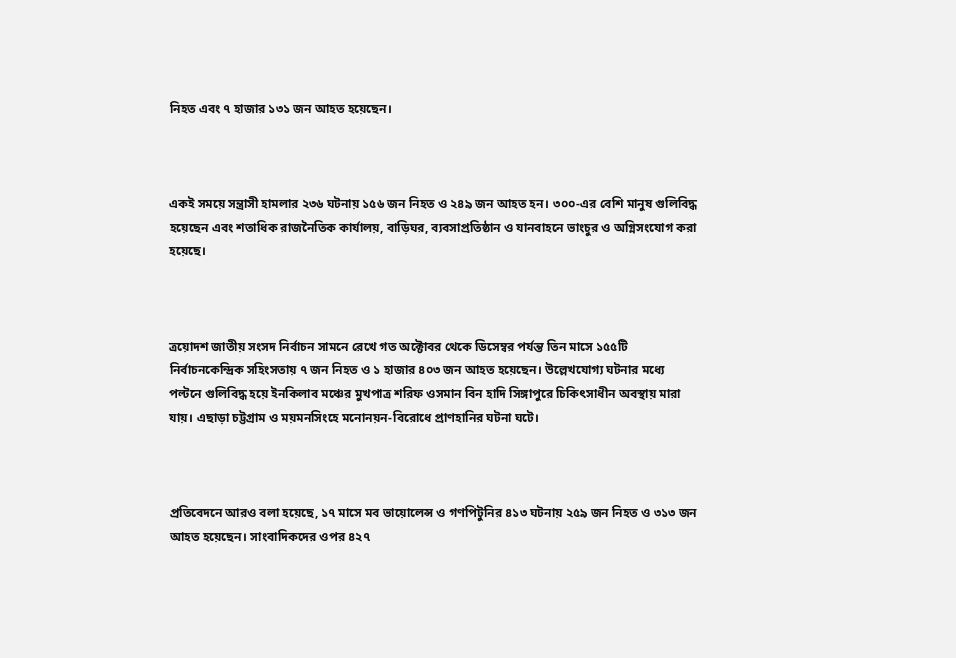নিহত এবং ৭ হাজার ১৩১ জন আহত হয়েছেন।



একই সময়ে সন্ত্রাসী হামলার ২৩৬ ঘটনায় ১৫৬ জন নিহত ও ২৪৯ জন আহত হন। ৩০০-এর বেশি মানুষ গুলিবিদ্ধ হয়েছেন এবং শতাধিক রাজনৈতিক কার্যালয়, বাড়িঘর, ব্যবসাপ্রতিষ্ঠান ও যানবাহনে ভাংচুর ও অগ্নিসংযোগ করা হয়েছে।



ত্রয়োদশ জাতীয় সংসদ নির্বাচন সামনে রেখে গত অক্টোবর থেকে ডিসেম্বর পর্যন্ত তিন মাসে ১৫৫টি নির্বাচনকেন্দ্রিক সহিংসতায় ৭ জন নিহত ও ১ হাজার ৪০৩ জন আহত হয়েছেন। উল্লেখযোগ্য ঘটনার মধ্যে পল্টনে গুলিবিদ্ধ হয়ে ইনকিলাব মঞ্চের মুখপাত্র শরিফ ওসমান বিন হাদি সিঙ্গাপুরে চিকিৎসাধীন অবস্থায় মারা যায়। এছাড়া চট্টগ্রাম ও ময়মনসিংহে মনোনয়ন-বিরোধে প্রাণহানির ঘটনা ঘটে।



প্রতিবেদনে আরও বলা হয়েছে, ১৭ মাসে মব ভায়োলেন্স ও গণপিটুনির ৪১৩ ঘটনায় ২৫৯ জন নিহত ও ৩১৩ জন আহত হয়েছেন। সাংবাদিকদের ওপর ৪২৭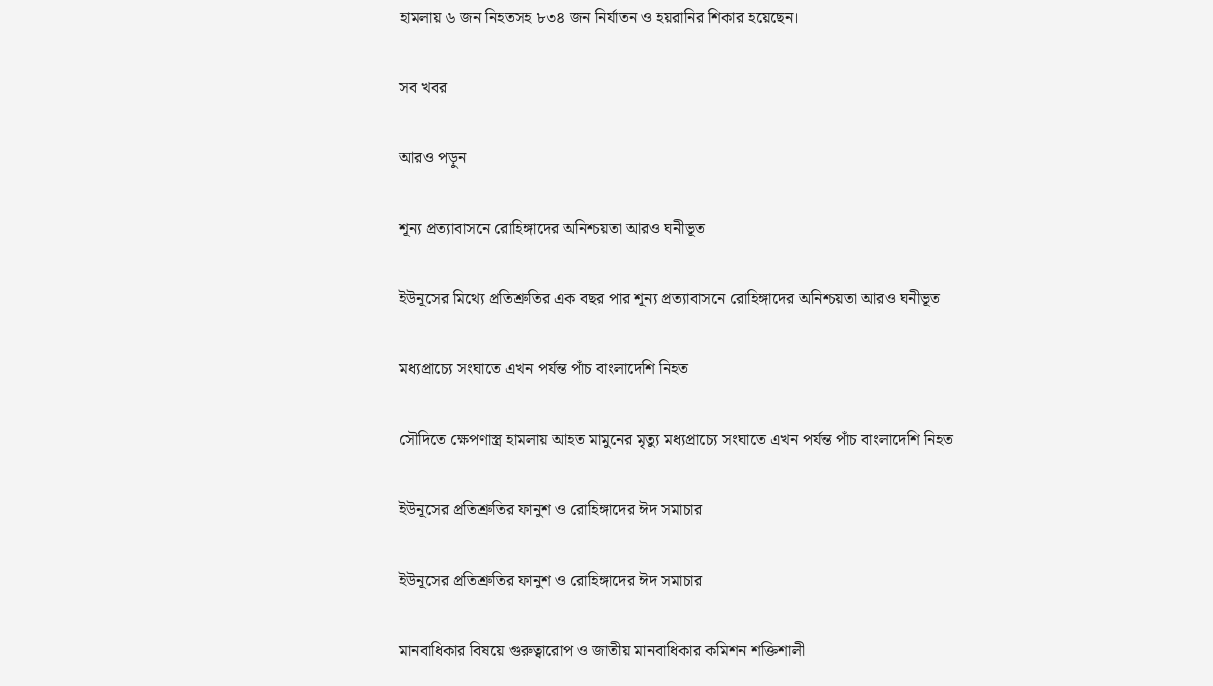হামলায় ৬ জন নিহতসহ ৮৩৪ জন নির্যাতন ও হয়রানির শিকার হয়েছেন।

সব খবর

আরও পড়ুন

শূন্য প্রত্যাবাসনে রোহিঙ্গাদের অনিশ্চয়তা আরও ঘনীভূত

ইউনূসের মিথ্যে প্রতিশ্রুতির এক বছর পার শূন্য প্রত্যাবাসনে রোহিঙ্গাদের অনিশ্চয়তা আরও ঘনীভূত

মধ্যপ্রাচ্যে সংঘাতে এখন পর্যন্ত পাঁচ বাংলাদেশি নিহত

সৌদিতে ক্ষেপণাস্ত্র হামলায় আহত মামুনের মৃত্যু মধ্যপ্রাচ্যে সংঘাতে এখন পর্যন্ত পাঁচ বাংলাদেশি নিহত

ইউনূসের প্রতিশ্রুতির ফানুশ ও রোহিঙ্গাদের ঈদ সমাচার

ইউনূসের প্রতিশ্রুতির ফানুশ ও রোহিঙ্গাদের ঈদ সমাচার

মানবাধিকার বিষয়ে গুরুত্বারোপ ও জাতীয় মানবাধিকার কমিশন শক্তিশালী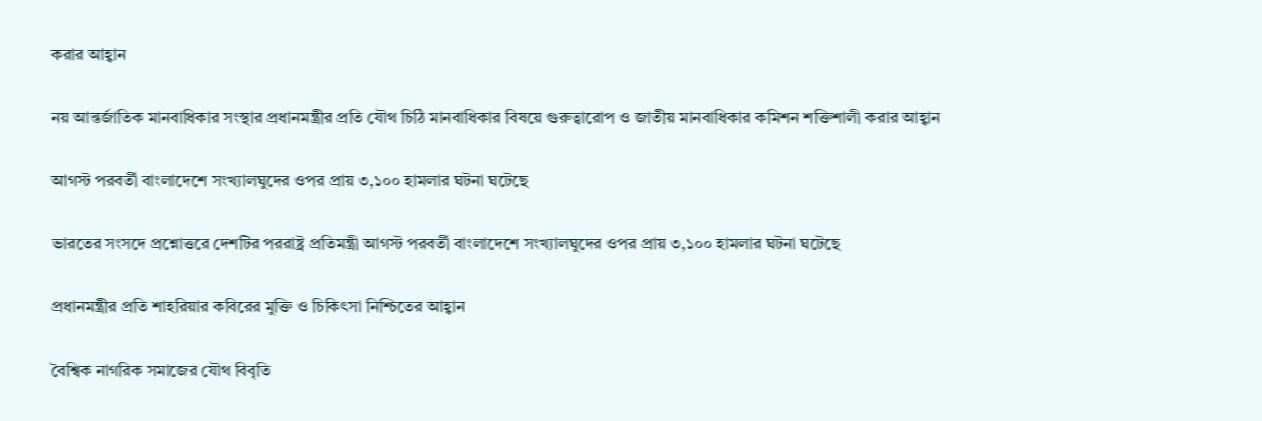করার আহ্বান

নয় আন্তর্জাতিক মানবাধিকার সংস্থার প্রধানমন্ত্রীর প্রতি যৌথ চিঠি মানবাধিকার বিষয়ে গুরুত্বারোপ ও জাতীয় মানবাধিকার কমিশন শক্তিশালী করার আহ্বান

আগস্ট পরবর্তী বাংলাদেশে সংখ্যালঘুদের ওপর প্রায় ৩,১০০ হামলার ঘটনা ঘটেছে

ভারতের সংসদে প্রশ্নোত্তরে দেশটির পররাষ্ট্র প্রতিমন্ত্রী আগস্ট পরবর্তী বাংলাদেশে সংখ্যালঘুদের ওপর প্রায় ৩,১০০ হামলার ঘটনা ঘটেছে

প্রধানমন্ত্রীর প্রতি শাহরিয়ার কবিরের মুক্তি ও চিকিৎসা নিশ্চিতের আহ্বান

বৈশ্বিক নাগরিক সমাজের যৌথ বিবৃতি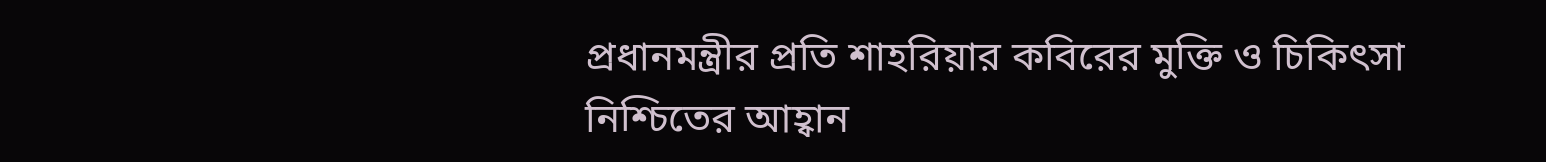প্রধানমন্ত্রীর প্রতি শাহরিয়ার কবিরের মুক্তি ও চিকিৎসা নিশ্চিতের আহ্বান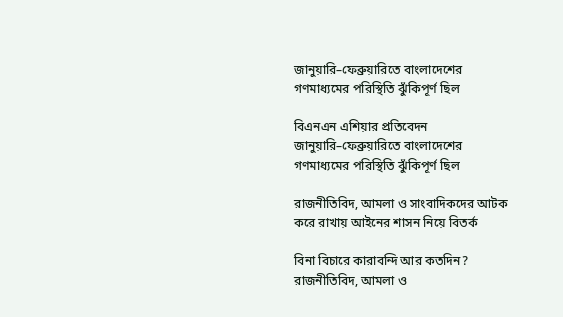জানুয়ারি–ফেব্রুয়ারিতে বাংলাদেশের গণমাধ্যমের পরিস্থিতি ঝুঁকিপূর্ণ ছিল

বিএনএন এশিয়ার প্রতিবেদন জানুয়ারি–ফেব্রুয়ারিতে বাংলাদেশের গণমাধ্যমের পরিস্থিতি ঝুঁকিপূর্ণ ছিল

রাজনীতিবিদ, আমলা ও সাংবাদিকদের আটক করে রাখায় আইনের শাসন নিয়ে বিতর্ক

বিনা বিচারে কারাবন্দি আর কতদিন? রাজনীতিবিদ, আমলা ও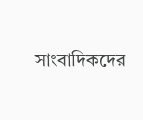সাংবাদিকদের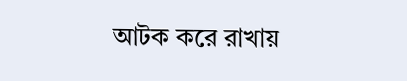আটক করে রাখায়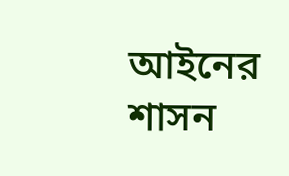আইনের শাসন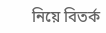নিয়ে বিতর্ক